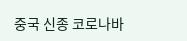중국 신종 코로나바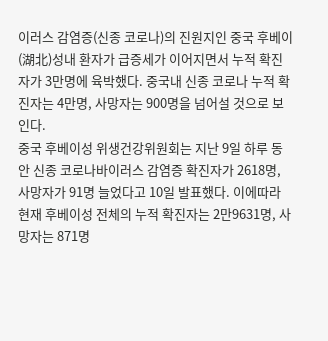이러스 감염증(신종 코로나)의 진원지인 중국 후베이(湖北)성내 환자가 급증세가 이어지면서 누적 확진자가 3만명에 육박했다. 중국내 신종 코로나 누적 확진자는 4만명, 사망자는 900명을 넘어설 것으로 보인다.
중국 후베이성 위생건강위원회는 지난 9일 하루 동안 신종 코로나바이러스 감염증 확진자가 2618명, 사망자가 91명 늘었다고 10일 발표했다. 이에따라 현재 후베이성 전체의 누적 확진자는 2만9631명, 사망자는 871명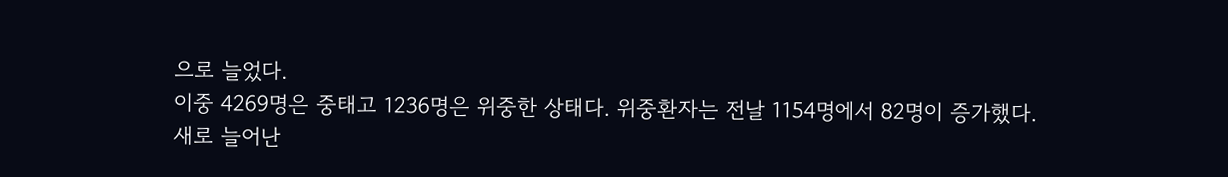으로 늘었다.
이중 4269명은 중태고 1236명은 위중한 상태다. 위중환자는 전날 1154명에서 82명이 증가했다.
새로 늘어난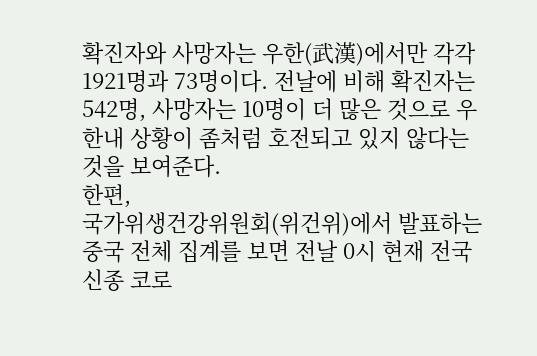확진자와 사망자는 우한(武漢)에서만 각각 1921명과 73명이다. 전날에 비해 확진자는 542명, 사망자는 10명이 더 많은 것으로 우한내 상황이 좀처럼 호전되고 있지 않다는 것을 보여준다.
한편,
국가위생건강위원회(위건위)에서 발표하는 중국 전체 집계를 보면 전날 0시 현재 전국 신종 코로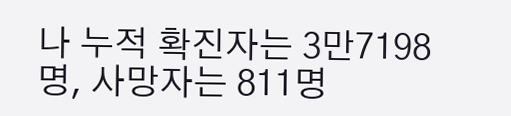나 누적 확진자는 3만7198명, 사망자는 811명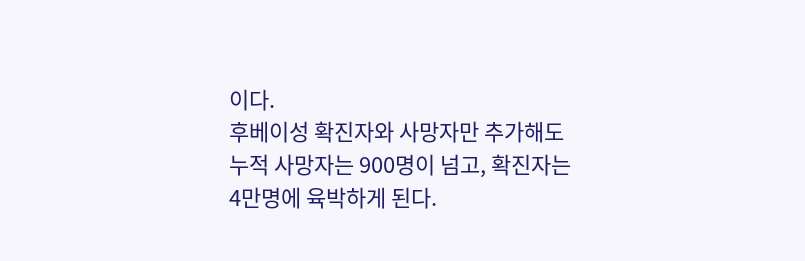이다.
후베이성 확진자와 사망자만 추가해도 누적 사망자는 900명이 넘고, 확진자는 4만명에 육박하게 된다.